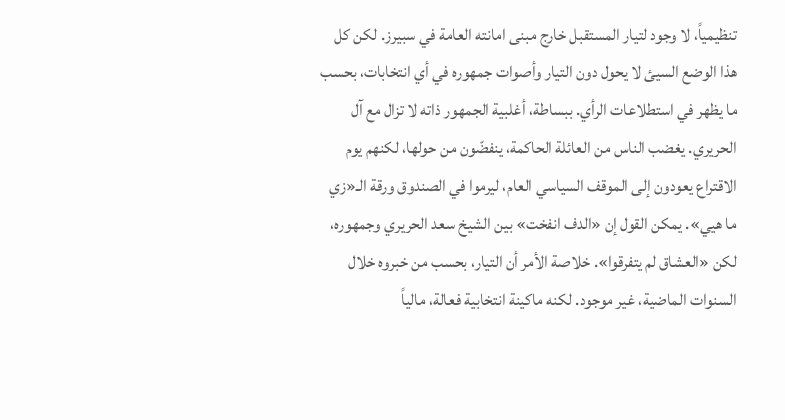تنظيمياً، لا وجود لتيار المستقبل خارج مبنى امانته العامة في سبيرز. لكن كل هذا الوضع السيئ لا يحول دون التيار وأصوات جمهوره في أي انتخابات، بحسب ما يظهر في استطلاعات الرأي. ببساطة، أغلبية الجمهور ذاته لا تزال مع آل الحريري. يغضب الناس من العائلة الحاكمة، ينفضّون من حولها، لكنهم يوم الاقتراع يعودون إلى الموقف السياسي العام، ليرموا في الصندوق ورقة الـ«زي ما هيي». يمكن القول إن «الدف انفخت» بين الشيخ سعد الحريري وجمهوره، لكن «العشاق لم يتفرقوا». خلاصة الأمر أن التيار، بحسب من خبروه خلال السنوات الماضية، غير موجود. لكنه ماكينة انتخابية فعالة، مالياً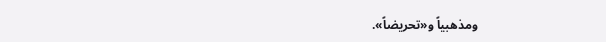ومذهبياً و«تحريضاً».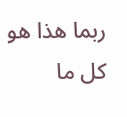ربما هذا هو كل ما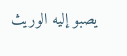يصبو إليه الوريث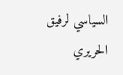السياسي لرفيق الحريري